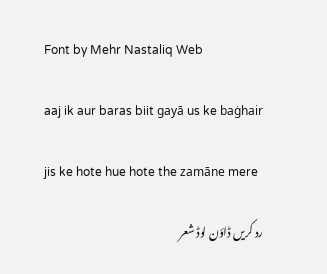Font by Mehr Nastaliq Web

aaj ik aur baras biit gayā us ke baġhair

jis ke hote hue hote the zamāne mere

رد کریں ڈاؤن لوڈ شعر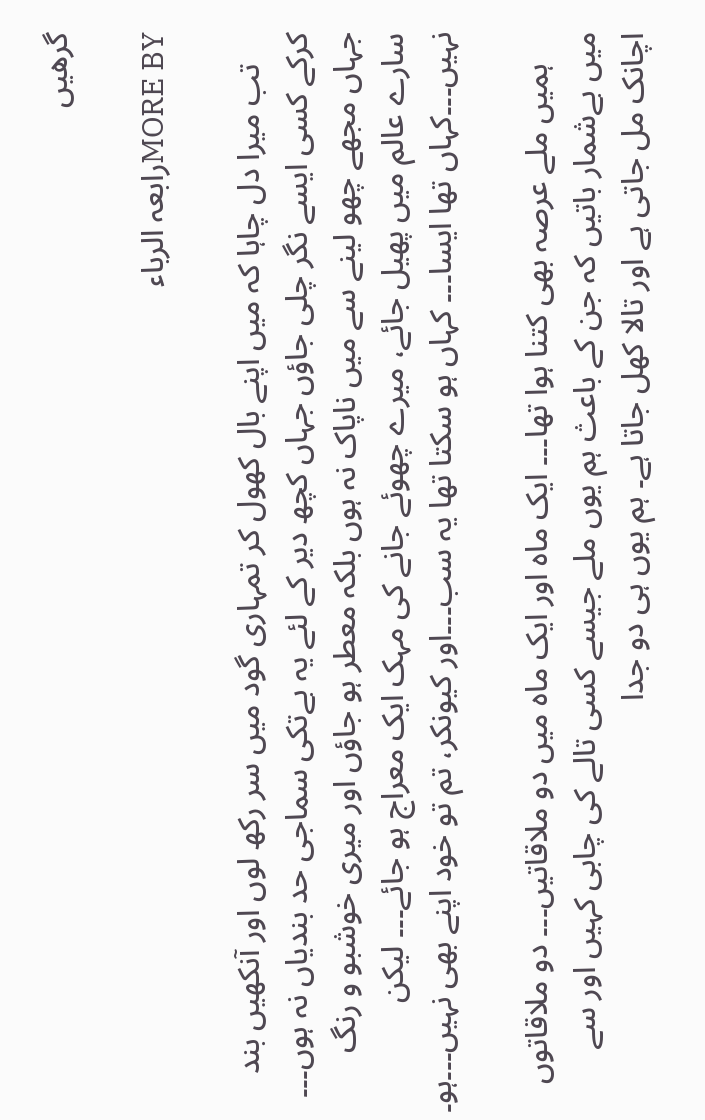گرھیں

MORE BYرابعہ الرباء

    تب میرا دل چاہا کہ میں اپنے بال کھول کر تمہاری گود میں سر رکھ لوں اور آنکھیں بند کرکے کسی ایسے نگر چلی جاؤں جہاں کچھ دیر کے لئے یہ بےتکی سماجی حد بندیاں نہ ہوں۔۔۔ جہاں مجھے چھو لینے سے میں ناپاک نہ ہوں بلکہ معطر ہو جاؤں اور میری خوشبو و رنگ سارے عالم میں پھیل جائے، میرے چھوئے جانے کی مہک ایک معراج ہو جائے۔۔۔ لیکن نہیں۔۔۔کہاں تھا ایسا۔۔۔ کہاں ہو سکتا تھا یہ سب۔۔۔اور کیونکر، تم تو خود اپنے بھی نہیں۔۔۔ہو۔

    ہمیں ملے عرصہ بھی کتنا ہوا تھا۔۔۔ ایک ماہ اور ایک ماہ میں دو ملاقاتیں۔۔۔ دو ملاقاتوں میں بےشمار باتیں کہ جن کے باعث ہم یوں ملے جیسے کسی تالے کی چابی کہیں اور سے اچانک مل جاتی ہے اور تالا کھل جاتا ہے۔ ہم یوں ہی دو جدا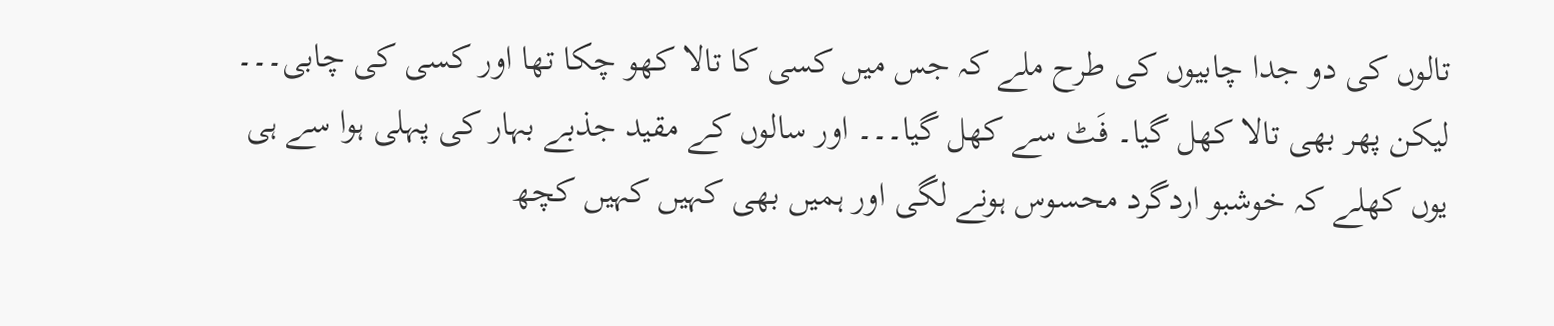تالوں کی دو جدا چابیوں کی طرح ملے کہ جس میں کسی کا تالا کھو چکا تھا اور کسی کی چابی۔۔۔ لیکن پھر بھی تالا کھل گیا۔ فَٹ سے کھل گیا۔۔۔ اور سالوں کے مقید جذبے بہار کی پہلی ہوا سے ہی یوں کھلے کہ خوشبو اردگرد محسوس ہونے لگی اور ہمیں بھی کہیں کہیں کچھ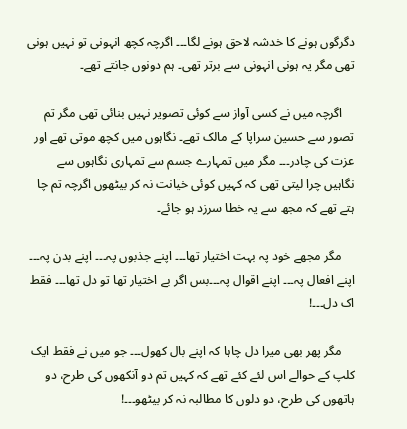دگرگوں ہونے کا خدشہ لاحق ہونے لگا۔۔۔ اگرچہ کچھ انہونی تو نہیں ہونی تھی مگر یہ ہونی انہونی سے برتر تھی۔ ہم دونوں جانتے تھے۔

    اگرچہ میں نے کسی آواز سے کوئی تصویر نہیں بنائی تھی مگر تم تصور سے حسین سراپا کے مالک تھے۔ نگاہوں میں کچھ موتی تھے اور عزت کی چادر۔۔۔ مگر میں تمہارے جسم سے تمہاری نگاہوں سے نگاہیں چرا لیتی تھی کہ کہیں کوئی خیانت نہ کر بیٹھوں اگرچہ تم چا ہتے تھے کہ مجھ سے یہ خطا سرزد ہو جائے۔

    مگر مجھے خود پہ بہت اختیار تھا۔۔۔ اپنے جذبوں پہ۔۔۔ اپنے بدن پہ۔۔۔ اپنے افعال پہ۔۔۔ اپنے اقوال پہ۔۔۔بس اگر بے اختیار تھا تو دل تھا۔۔۔ فقط اک دل۔۔۔!

    مگر پھر بھی میرا دل چاہا کہ اپنے بال کھول۔۔۔ جو میں نے فقط ایک کلپ کے حوالے اس لئے کئے تھے کہ کہیں تم دو آنکھوں کی طرح، دو ہاتھوں کی طرح، دو دلوں کا مطالبہ نہ کر بیٹھو۔۔۔!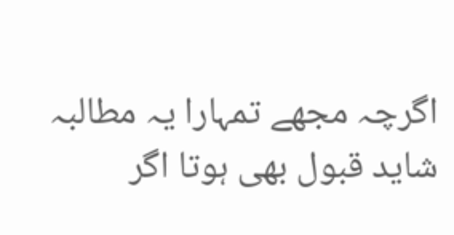اگرچہ مجھے تمہارا یہ مطالبہ شاید قبول بھی ہوتا اگر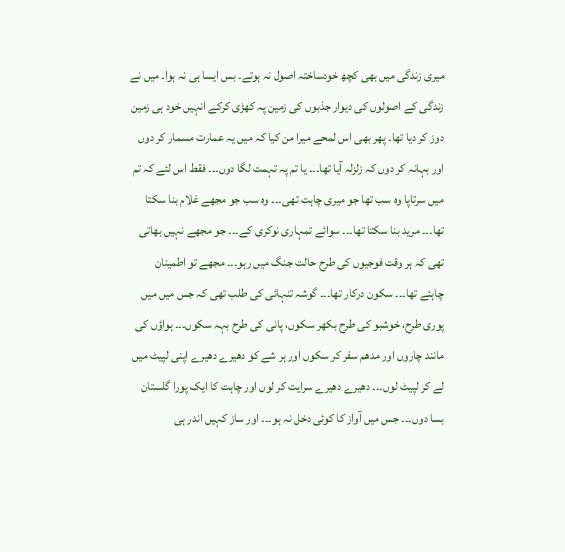میری زندگی میں بھی کچھ خودساختہ اصول نہ ہوتے۔ بس ایسا ہی نہ ہوا۔ میں نے زندگی کے اصولوں کی دیوار جذبوں کی زمین پہ کھڑی کرکے انہیں خود ہی زمین دوز کر دیا تھا۔ پھر بھی اس لمحے میرا من کیا کہ میں یہ عمارت مسمار کر دوں اور بہانہ کر دوں کہ زلزلہ آیا تھا۔۔۔ یا تم پہ تہمت لگا دوں۔۔۔ فقط اس لئے کہ تم میں سرتاپا وہ سب تھا جو میری چاہت تھی۔۔۔ وہ سب جو مجھے غلام بنا سکتا تھا۔۔۔ مرید بنا سکتا تھا۔۔۔ سوائے تمہاری نوکری کے۔۔۔ جو مجھے نہیں بھاتی تھی کہ ہر وقت فوجیوں کی طرح حالت جنگ میں رہو۔۔۔ مجھے تو اطمینان چاہئے تھا۔۔۔ سکون درکار تھا۔۔۔ گوشہ تنہائی کی طلب تھی کہ جس میں میں پوری طرح، خوشبو کی طرح بکھر سکوں، پانی کی طرح بہہ سکوں۔۔۔ ہواؤں کی مانند چاروں اور مدھم سفر کر سکوں اور ہر شے کو دھیرے دھیرے اپنی لپیٹ میں لے کر لپیٹ لوں۔۔۔ دھیرے دھیرے سرایت کر لوں اور چاہت کا ایک پورا گلستان بسا دوں۔۔۔ جس میں آواز کا کوئی دخل نہ ہو۔۔۔ اور ساز کہیں اندر ہی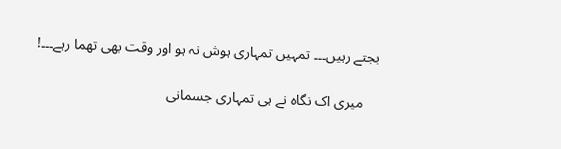بجتے رہیں۔۔۔ تمہیں تمہاری ہوش نہ ہو اور وقت بھی تھما رہے۔۔۔!

    میری اک نگاہ نے ہی تمہاری جسمانی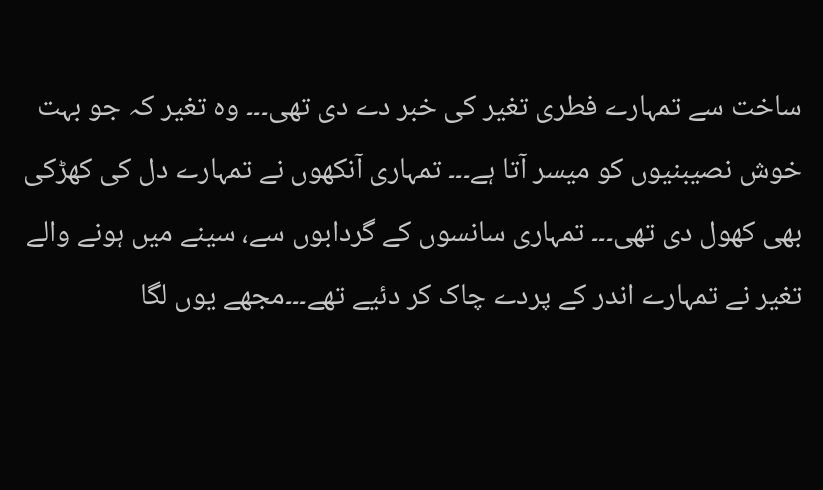ساخت سے تمہارے فطری تغیر کی خبر دے دی تھی۔۔۔ وہ تغیر کہ جو بہت خوش نصیبنیوں کو میسر آتا ہے۔۔۔ تمہاری آنکھوں نے تمہارے دل کی کھڑکی بھی کھول دی تھی۔۔۔ تمہاری سانسوں کے گردابوں سے، سینے میں ہونے والے تغیر نے تمہارے اندر کے پردے چاک کر دئیے تھے۔۔۔مجھے یوں لگا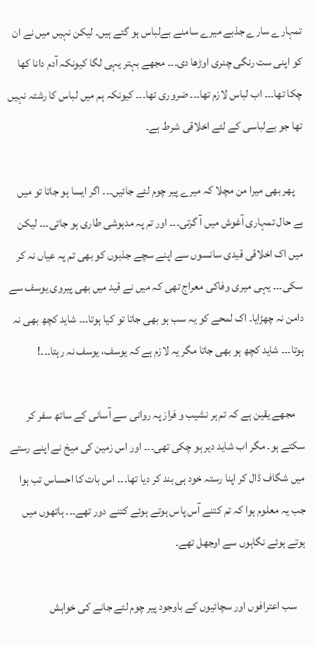تمہارے سارے جذبے میرے سامنے بےلباس ہو گئے ہیں۔ لیکن نہیں میں نے ان کو اپنی ست رنگی چنری اوڑھا دی۔۔۔ مجھے بہتر یہی لگا کیونکہ آدم دانا کھا چکا تھا۔۔۔ اب لباس لازم تھا۔۔۔ ضروری تھا۔۔۔ کیونکہ ہم میں لباس کا رشتہ نہیں تھا جو بےلباسی کے لئے اخلاقی شرط ہے۔

    پھر بھی میرا من مچلا کہ میرے پیر چوم لئے جائیں۔۔۔ اگر ایسا ہو جاتا تو میں بے حال تمہاری آغوش میں آ گرتی۔۔۔ اور تم پہ مدہوشی طاری ہو جاتی۔۔۔ لیکن میں اک اخلاقی قیدی سانسوں سے اپنے سچے جذبوں کو بھی تم پہ عیاں نہ کر سکی۔۔۔ یہی میری وفاکی معراج تھی کہ میں نے قید میں بھی پیروی یوسف سے دامن نہ چھڑایا۔ اک لمحے کو یہ سب ہو بھی جاتا تو کیا ہوتا۔۔۔ شاید کچھ بھی نہ ہوتا۔۔۔ شاید کچھ ہو بھی جاتا مگر یہ لازم ہے کہ یوسف، یوسف نہ رہتا۔۔۔!

    مجھے یقین ہے کہ تم ہر نشیب و فراز پہ روانی سے آسانی کے ساتھ سفر کر سکتے ہو۔ مگر اب شاید دیر ہو چکی تھی۔۔۔ اور اس زمین کی میخ نے اپنے رستے میں شگاف ڈال کر اپنا رستہ خود ہی بند کر دیا تھا۔۔۔ اس بات کا احساس تب ہوا جب یہ معلوم ہوا کہ تم کتنے آس پاس ہوتے ہوئے کتنے دور تھے۔۔۔ ہاتھوں میں ہوتے ہوئے نگاہوں سے اوجھل تھے۔

    سب اعترافوں اور سچائیوں کے باوجود پیر چوم لئے جانے کی خواہش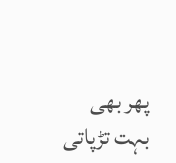پھر بھی بہت تڑپاتی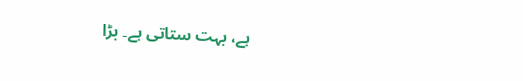ہے، بہت ستاتی ہے۔ بڑا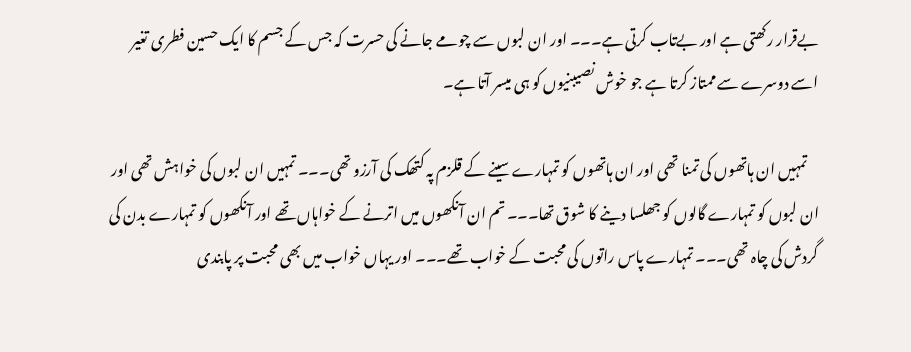بےقرار رکھتی ہے اور بےتاب کرتی ہے۔۔۔ اور ان لبوں سے چومے جانے کی حسرت کہ جس کے جسم کا ایک حسین فطری تغیر اسے دوسرے سے ممتاز کرتا ہے جو خوش نصیبنیوں کو ہی میسر آتا ہے۔

    تمہیں ان ہاتھوں کی تمنا تھی اور ان ہاتھوں کو تمہارے سینے کے قلزم پہ کتھک کی آرزو تھی۔۔۔ تمہیں ان لبوں کی خواہش تھی اور ان لبوں کو تمہارے گالوں کو جھلسا دینے کا شوق تھا۔۔۔ تم ان آنکھوں میں اترنے کے خواہاں تھے اور آنکھوں کو تمہارے بدن کی گردش کی چاہ تھی۔۔۔ تمہارے پاس راتوں کی محبت کے خواب تھے۔۔۔ اور یہاں خواب میں بھی محبت پر پابندی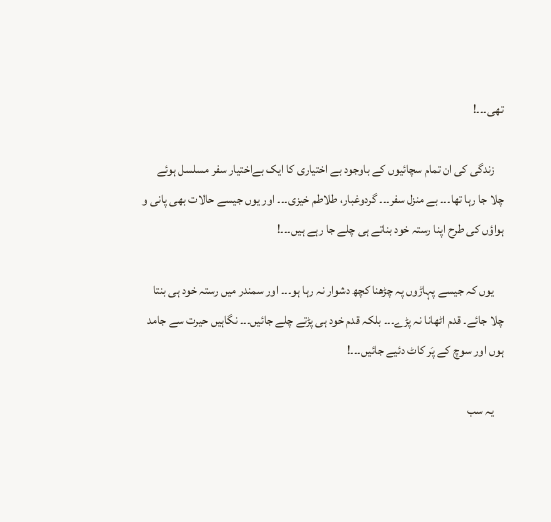تھی۔۔۔!

    زندگی کی ان تمام سچائیوں کے باوجود بے اختیاری کا ایک بےاختیار سفر مسلسل ہوئے چلا جا رہا تھا۔۔۔ بے منزل سفر۔۔۔ گردوغبار، طلاطم خیزی۔۔۔ اور یوں جیسے حالات بھی پانی و ہواؤں کی طرح اپنا رستہ خود بناتے ہی چلے جا رہے ہیں۔۔۔!

    یوں کہ جیسے پہاڑوں پہ چڑھنا کچھ دشوار نہ رہا ہو۔۔۔ اور سمندر میں رستہ خود ہی بنتا چلا جائے۔ قدم اٹھانا نہ پڑے۔۔۔ بلکہ قدم خود ہی پڑتے چلے جائیں۔۔۔ نگاہیں حیرت سے جامد ہوں اور سوچ کے پَر کاٹ دئیے جائیں۔۔۔!

    یہ سب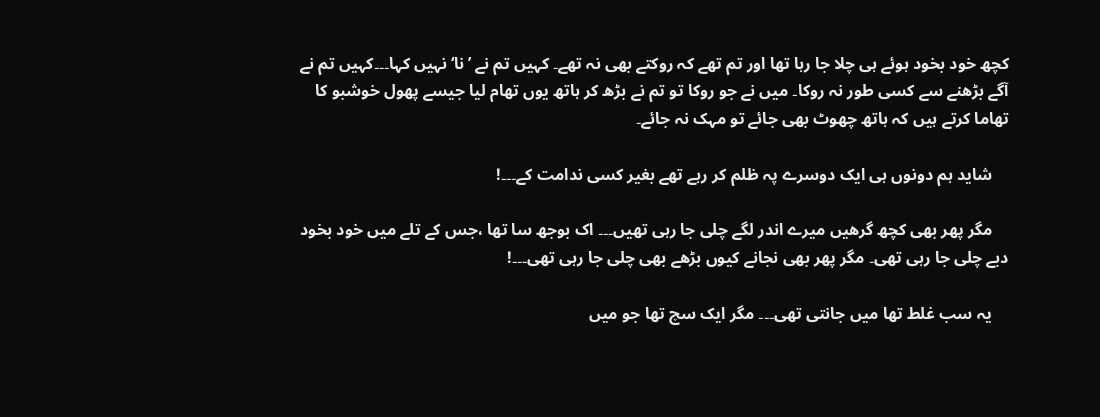کچھ خود بخود ہوئے ہی چلا جا رہا تھا اور تم تھے کہ روکتے بھی نہ تھے۔ کہیں تم نے ’نا‘ نہیں کہا۔۔۔کہیں تم نے آگے بڑھنے سے کسی طور نہ روکا۔ میں نے جو روکا تو تم نے بڑھ کر ہاتھ یوں تھام لیا جیسے پھول خوشبو کا تھاما کرتے ہیں کہ ہاتھ چھوٹ بھی جائے تو مہک نہ جائے۔

    شاید ہم دونوں ہی ایک دوسرے پہ ظلم کر رہے تھے بغیر کسی ندامت کے۔۔۔!

    مگر پھر بھی کچھ گرھیں میرے اندر لگے چلی جا رہی تھیں۔۔۔ اک بوجھ سا تھا ،جس کے تلے میں خود بخود دبے چلی جا رہی تھی۔ مگر پھر بھی نجانے کیوں بڑھے بھی چلی جا رہی تھی۔۔۔!

    یہ سب غلط تھا میں جانتی تھی۔۔۔ مگر ایک سچ تھا جو میں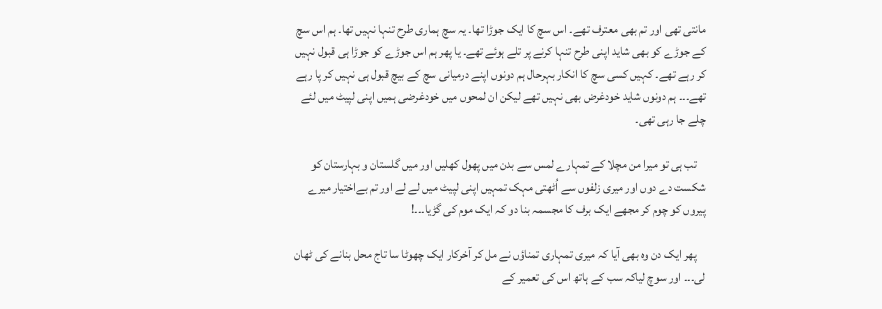مانتی تھی اور تم بھی معترف تھے۔ اس سچ کا ایک جوڑا تھا۔ یہ سچ ہماری طرح تنہا نہیں تھا۔ ہم اس سچ کے جوڑے کو بھی شاید اپنی طرح تنہا کرنے پر تلے ہوئے تھے۔ یا پھر ہم اس جوڑے کو جوڑا ہی قبول نہیں کر رہے تھے۔ کہیں کسی سچ کا انکار بہرحال ہم دونوں اپنے درمیانی سچ کے بیچ قبول ہی نہیں کر پا رہے تھے۔۔۔ ہم دونوں شاید خودغرض بھی نہیں تھے لیکن ان لمحوں میں خودغرضی ہمیں اپنی لپیٹ میں لئے چلے جا رہی تھی۔

    تب ہی تو میرا من مچلا کے تمہارے لمس سے بدن میں پھول کھلیں اور میں گلستان و بہارستان کو شکست دے دوں اور میری زلفوں سے اُٹھتی مہک تمہیں اپنی لپیٹ میں لے لے اور تم بےاختیار میرے پیروں کو چوم کر مجھے ایک برف کا مجسمہ بنا دو کہ ایک موم کی گڑیا۔۔۔!

    پھر ایک دن وہ بھی آیا کہ میری تمہاری تمناؤں نے مل کر آخرکار ایک چھوٹا سا تاج محل بنانے کی ٹھان لی۔۔۔ اور سوچ لیاکہ سب کے ہاتھ اس کی تعمیر کے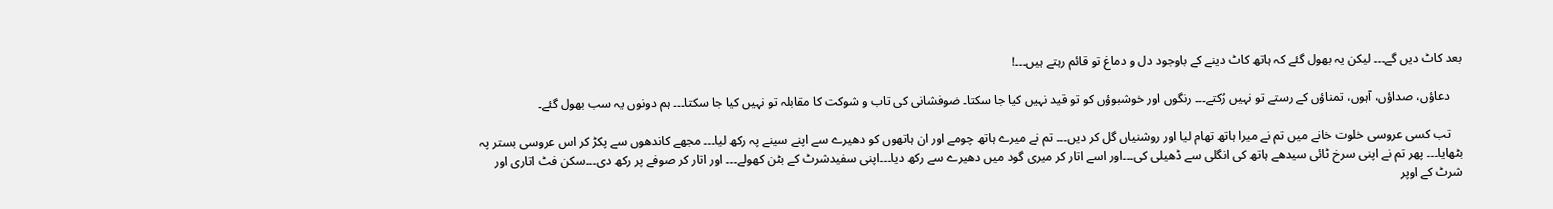بعد کاٹ دیں گے۔۔۔ لیکن یہ بھول گئے کہ ہاتھ کاٹ دینے کے باوجود دل و دماغ تو قائم رہتے ہیں۔۔۔!

    دعاؤں، صداؤں، آہوں، تمناؤں کے رستے تو نہیں رُکتے۔۔۔ رنگوں اور خوشبوؤں کو تو قید نہیں کیا جا سکتا۔ ضوفشانی کی تاب و شوکت کا مقابلہ تو نہیں کیا جا سکتا۔۔۔ ہم دونوں یہ سب بھول گئے۔

    تب کسی عروسی خلوت خانے میں تم نے میرا ہاتھ تھام لیا اور روشنیاں گل کر دیں۔۔۔ تم نے میرے ہاتھ چومے اور ان ہاتھوں کو دھیرے سے اپنے سینے پہ رکھ لیا۔۔۔ مجھے کاندھوں سے پکڑ کر اس عروسی بستر پہ بٹھایا۔۔۔ پھر تم نے اپنی سرخ ٹائی سیدھے ہاتھ کی انگلی سے ڈھیلی کی۔۔۔اور اسے اتار کر میری گود میں دھیرے سے رکھ دیا۔۔۔اپنی سفیدشرٹ کے بٹن کھولے۔۔۔ اور اتار کر صوفے پر رکھ دی۔۔۔سکن فٹ اتاری اور شرٹ کے اوپر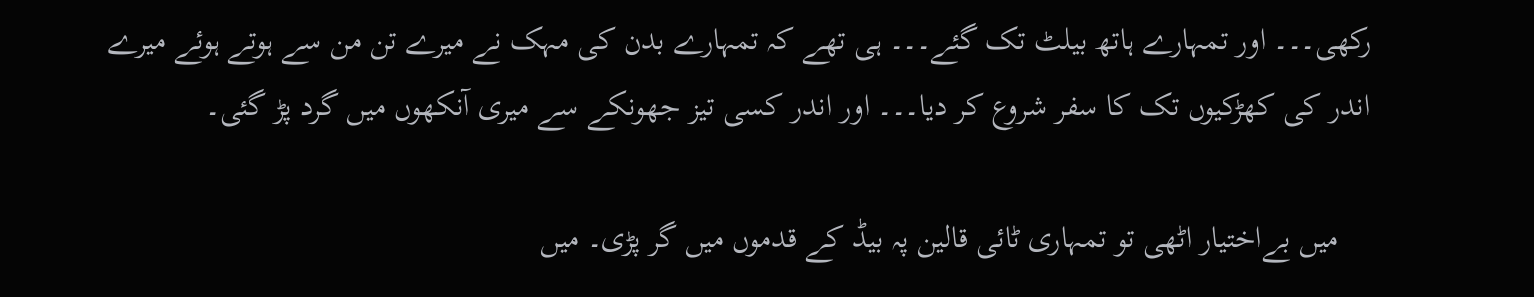رکھی۔۔۔ اور تمہارے ہاتھ بیلٹ تک گئے۔۔۔ ہی تھے کہ تمہارے بدن کی مہک نے میرے تن من سے ہوتے ہوئے میرے اندر کی کھڑکیوں تک کا سفر شروع کر دیا۔۔۔ اور اندر کسی تیز جھونکے سے میری آنکھوں میں گرد پڑ گئی۔

    میں بےاختیار اٹھی تو تمہاری ٹائی قالین پہ بیڈ کے قدموں میں گر پڑی۔ میں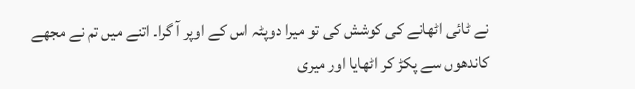نے ٹائی اٹھانے کی کوشش کی تو میرا دوپٹہ اس کے اوپر آ گرا۔ اتنے میں تم نے مجھے کاندھوں سے پکڑ کر اٹھایا اور میری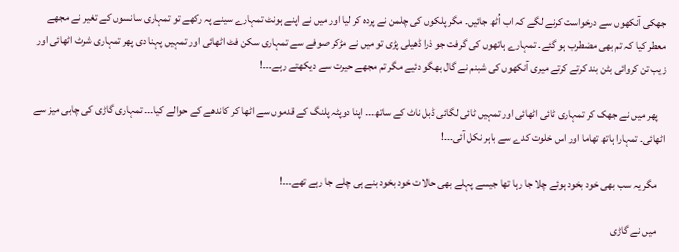جھکی آنکھوں سے درخواست کرنے لگے کہ اب اُٹھ جائیں۔ مگر پلکوں کی چلمن نے پردہ کر لیا اور میں نے اپنے ہونٹ تمہارے سینے پہ رکھے تو تمہاری سانسوں کے تغیر نے مجھے معطر کیا کہ تم بھی مضطرب ہو گئے۔ تمہارے ہاتھوں کی گرفت جو ذرا ڈھیلی پڑی تو میں نے مڑکر صوفے سے تمہاری سکن فٹ اٹھائی اور تمہیں پہنا دی پھر تمہاری شرٹ اٹھائی اور زیب تن کروائی بٹن بند کرتے کرتے میری آنکھوں کی شبنم نے گال بھگو دئیے مگر تم مجھے حیرت سے دیکھتے رہے۔۔۔!

    پھر میں نے جھک کر تمہاری ٹائی اٹھائی اور تمہیں ٹائی لگائی ڈبل ناٹ کے ساتھ۔۔۔ اپنا دوپٹہ پلنگ کے قدموں سے اٹھا کر کاندھے کے حوالے کیا۔۔۔ تمہاری گاڑی کی چابی میز سے اٹھائی۔ تمہارا ہاتھ تھاما اور اس خلوت کدے سے باہر نکل آئی۔۔۔!

    مگر یہ سب بھی خود بخود ہوئے چلا جا رہا تھا جیسے پہلے بھی حالات خود بخود بنے ہی چلے جا رہے تھے۔۔۔!

    میں نے گاڑی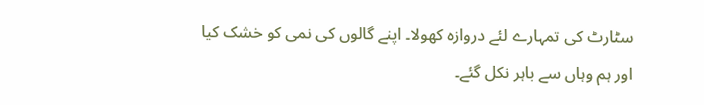سٹارٹ کی تمہارے لئے دروازہ کھولا۔ اپنے گالوں کی نمی کو خشک کیا اور ہم وہاں سے باہر نکل گئے۔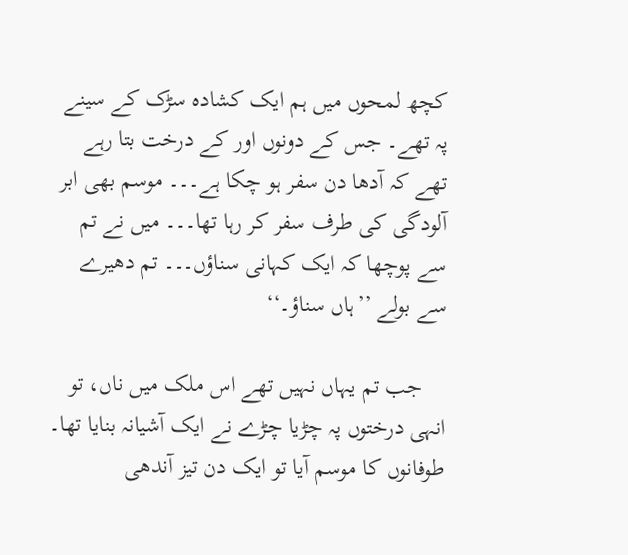کچھ لمحوں میں ہم ایک کشادہ سڑک کے سینے پہ تھے۔ جس کے دونوں اور کے درخت بتا رہے تھے کہ آدھا دن سفر ہو چکا ہے۔۔۔ موسم بھی ابر آلودگی کی طرف سفر کر رہا تھا۔۔۔ میں نے تم سے پوچھا کہ ایک کہانی سناؤں۔۔۔ تم دھیرے سے بولے ’’ہاں سناؤ۔‘‘

    جب تم یہاں نہیں تھے اس ملک میں ناں، تو انہی درختوں پہ چڑیا چڑے نے ایک آشیانہ بنایا تھا۔ طوفانوں کا موسم آیا تو ایک دن تیز آندھی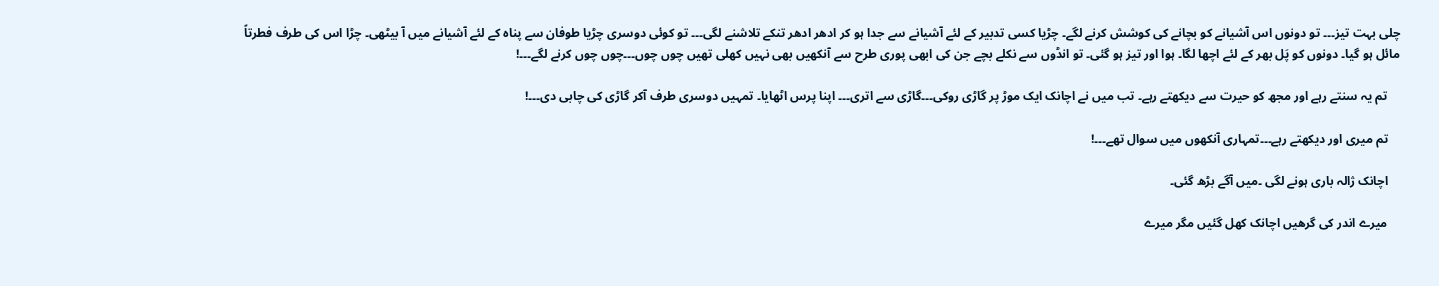چلی بہت تیز۔۔۔ تو دونوں اس آشیانے کو بچانے کی کوشش کرنے لگے۔ چڑیا کسی تدبیر کے لئے آشیانے سے جدا ہو کر ادھر ادھر تنکے تلاشنے لگی۔۔۔ تو کوئی دوسری چڑیا طوفان سے پناہ کے لئے آشیانے میں آ بیٹھی۔ چڑا اس کی طرف فطرتاً مائل ہو گیا۔ دونوں کو پَل بھر کے لئے اچھا لگا۔ ہوا اور تیز ہو گئی۔ تو انڈوں سے نکلے بچے جن کی ابھی پوری طرح سے آنکھیں بھی نہیں کھلی تھیں چوں چوں۔۔۔چوں چوں کرنے لگے۔۔۔!

    تم یہ سنتے رہے اور مجھ کو حیرت سے دیکھتے رہے۔ تب میں نے اچانک ایک موڑ پر گاڑی روکی۔۔۔گاڑی سے اتری۔۔۔ اپنا پرس اٹھایا۔ تمہیں دوسری طرف آکر گاڑی کی چابی دی۔۔۔!

    تم میری اور دیکھتے رہے۔۔۔تمہاری آنکھوں میں سوال تھے۔۔۔!

    اچانک ژالہ باری ہونے لگی ۔میں آگے بڑھ گئی۔

    میرے اندر کی گرھیں اچانک کھل گئیں مگر میرے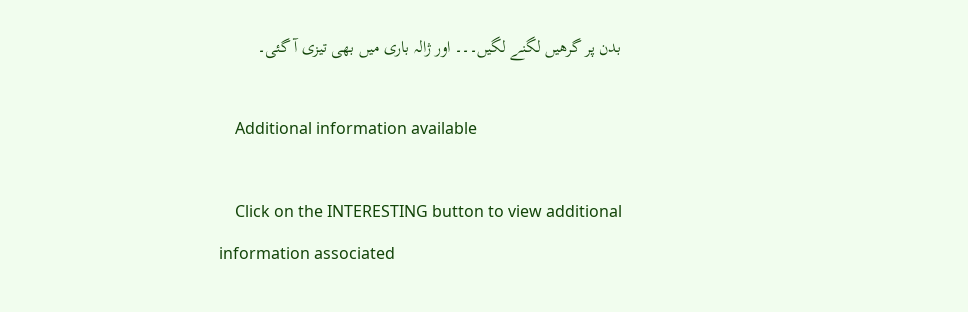بدن پر گرھیں لگنے لگیں۔۔۔ اور ژالہ باری میں بھی تیزی آ گئی۔

    Additional information available

    Click on the INTERESTING button to view additional information associated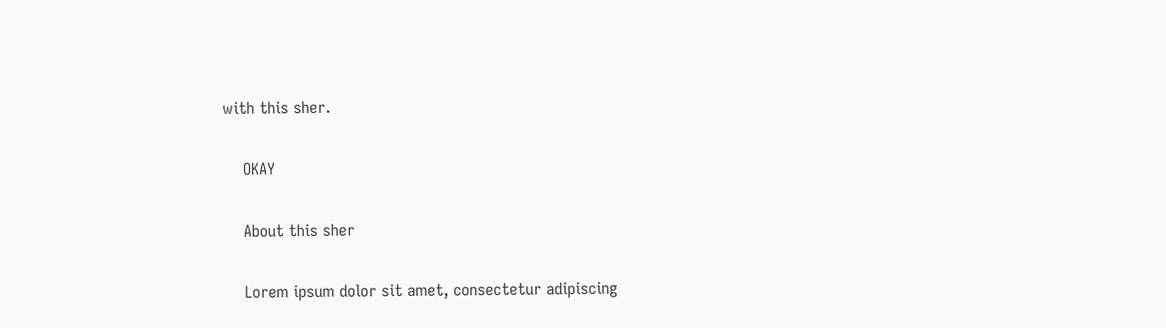with this sher.

    OKAY

    About this sher

    Lorem ipsum dolor sit amet, consectetur adipiscing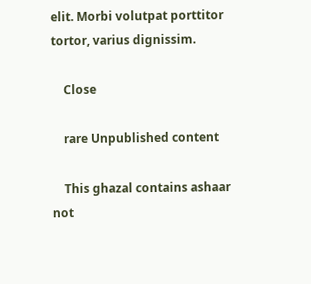elit. Morbi volutpat porttitor tortor, varius dignissim.

    Close

    rare Unpublished content

    This ghazal contains ashaar not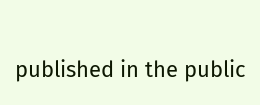published in the public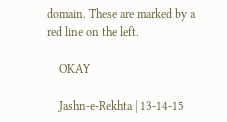domain. These are marked by a red line on the left.

    OKAY

    Jashn-e-Rekhta | 13-14-15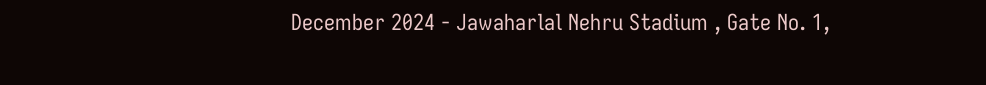December 2024 - Jawaharlal Nehru Stadium , Gate No. 1,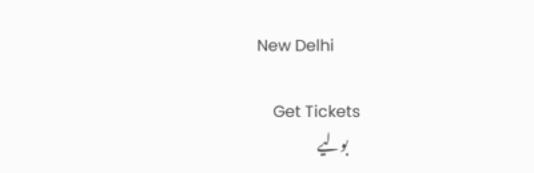New Delhi

    Get Tickets
    بولیے